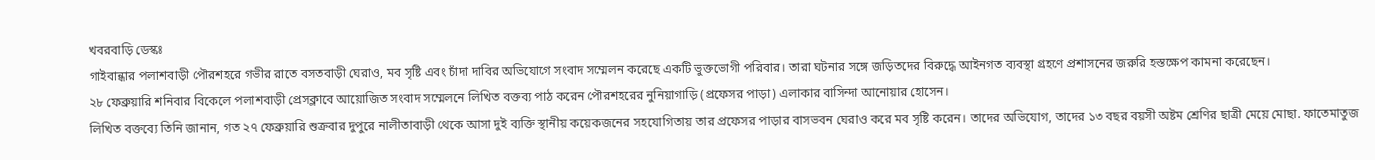খবরবাড়ি ডেস্কঃ
গাইবান্ধার পলাশবাড়ী পৌরশহরে গভীর রাতে বসতবাড়ী ঘেরাও, মব সৃষ্টি এবং চাঁদা দাবির অভিযোগে সংবাদ সম্মেলন করেছে একটি ভুক্তভোগী পরিবার। তারা ঘটনার সঙ্গে জড়িতদের বিরুদ্ধে আইনগত ব্যবস্থা গ্রহণে প্রশাসনের জরুরি হস্তক্ষেপ কামনা করেছেন।
২৮ ফেব্রুয়ারি শনিবার বিকেলে পলাশবাড়ী প্রেসক্লাবে আয়োজিত সংবাদ সম্মেলনে লিখিত বক্তব্য পাঠ করেন পৌরশহরের নুনিয়াগাড়ি (প্রফেসর পাড়া) এলাকার বাসিন্দা আনোয়ার হোসেন।
লিখিত বক্তব্যে তিনি জানান, গত ২৭ ফেব্রুয়ারি শুক্রবার দুপুরে নালীতাবাড়ী থেকে আসা দুই ব্যক্তি স্থানীয় কয়েকজনের সহযোগিতায় তার প্রফেসর পাড়ার বাসভবন ঘেরাও করে মব সৃষ্টি করেন। তাদের অভিযোগ, তাদের ১৩ বছর বয়সী অষ্টম শ্রেণির ছাত্রী মেয়ে মোছা. ফাতেমাতুজ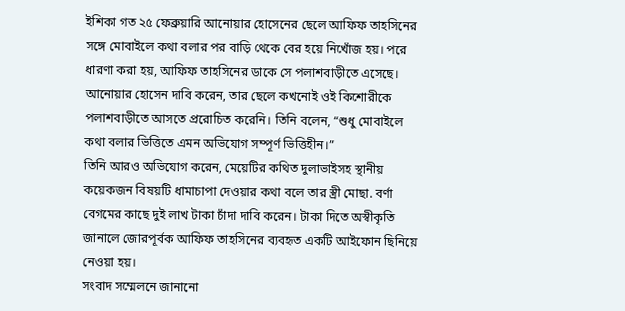ইশিকা গত ২৫ ফেব্রুয়ারি আনোয়ার হোসেনের ছেলে আফিফ তাহসিনের সঙ্গে মোবাইলে কথা বলার পর বাড়ি থেকে বের হয়ে নিখোঁজ হয়। পরে ধারণা করা হয়, আফিফ তাহসিনের ডাকে সে পলাশবাড়ীতে এসেছে।
আনোয়ার হোসেন দাবি করেন, তার ছেলে কখনোই ওই কিশোরীকে পলাশবাড়ীতে আসতে প্ররোচিত করেনি। তিনি বলেন, “শুধু মোবাইলে কথা বলার ভিত্তিতে এমন অভিযোগ সম্পূর্ণ ভিত্তিহীন।”
তিনি আরও অভিযোগ করেন, মেয়েটির কথিত দুলাভাইসহ স্থানীয় কয়েকজন বিষয়টি ধামাচাপা দেওয়ার কথা বলে তার স্ত্রী মোছা. বর্ণা বেগমের কাছে দুই লাখ টাকা চাঁদা দাবি করেন। টাকা দিতে অস্বীকৃতি জানালে জোরপূর্বক আফিফ তাহসিনের ব্যবহৃত একটি আইফোন ছিনিয়ে নেওয়া হয়।
সংবাদ সম্মেলনে জানানো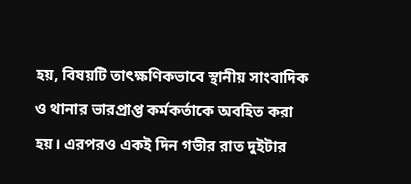হয়, বিষয়টি তাৎক্ষণিকভাবে স্থানীয় সাংবাদিক ও থানার ভারপ্রাপ্ত কর্মকর্তাকে অবহিত করা হয়। এরপরও একই দিন গভীর রাত দুইটার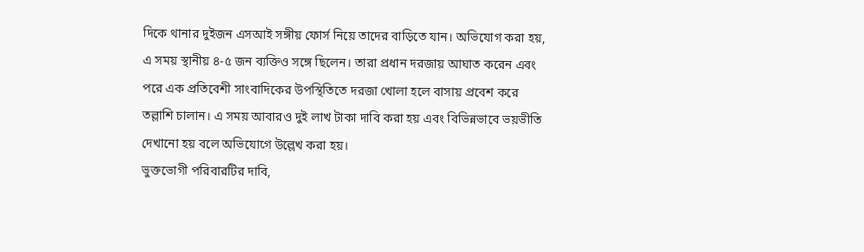দিকে থানার দুইজন এসআই সঙ্গীয় ফোর্স নিয়ে তাদের বাড়িতে যান। অভিযোগ করা হয়, এ সময় স্থানীয় ৪-৫ জন ব্যক্তিও সঙ্গে ছিলেন। তারা প্রধান দরজায় আঘাত করেন এবং পরে এক প্রতিবেশী সাংবাদিকের উপস্থিতিতে দরজা খোলা হলে বাসায় প্রবেশ করে তল্লাশি চালান। এ সময় আবারও দুই লাখ টাকা দাবি করা হয় এবং বিভিন্নভাবে ভয়ভীতি দেখানো হয় বলে অভিযোগে উল্লেখ করা হয়।
ভুক্তভোগী পরিবারটির দাবি,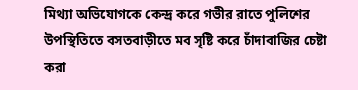মিথ্যা অভিযোগকে কেন্দ্র করে গভীর রাতে পুলিশের উপস্থিতিতে বসতবাড়ীতে মব সৃষ্টি করে চাঁদাবাজির চেষ্টা করা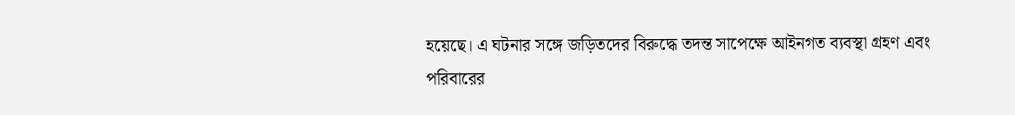হয়েছে। এ ঘটনার সঙ্গে জড়িতদের বিরুদ্ধে তদন্ত সাপেক্ষে আইনগত ব্যবস্থা গ্রহণ এবং পরিবারের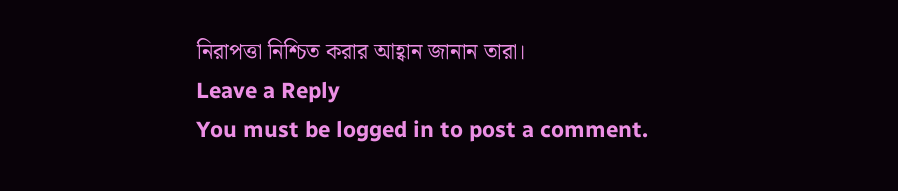নিরাপত্তা নিশ্চিত করার আহ্বান জানান তারা।
Leave a Reply
You must be logged in to post a comment.